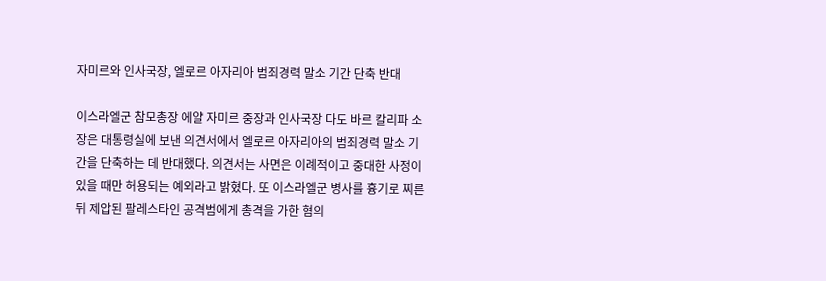자미르와 인사국장, 엘로르 아자리아 범죄경력 말소 기간 단축 반대

이스라엘군 참모총장 에얄 자미르 중장과 인사국장 다도 바르 칼리파 소장은 대통령실에 보낸 의견서에서 엘로르 아자리아의 범죄경력 말소 기간을 단축하는 데 반대했다. 의견서는 사면은 이례적이고 중대한 사정이 있을 때만 허용되는 예외라고 밝혔다. 또 이스라엘군 병사를 흉기로 찌른 뒤 제압된 팔레스타인 공격범에게 총격을 가한 혐의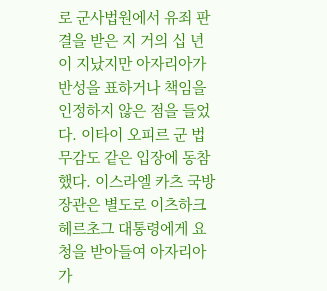로 군사법원에서 유죄 판결을 받은 지 거의 십 년이 지났지만 아자리아가 반성을 표하거나 책임을 인정하지 않은 점을 들었다. 이타이 오피르 군 법무감도 같은 입장에 동참했다. 이스라엘 카츠 국방장관은 별도로 이츠하크 헤르초그 대통령에게 요청을 받아들여 아자리아가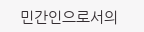민간인으로서의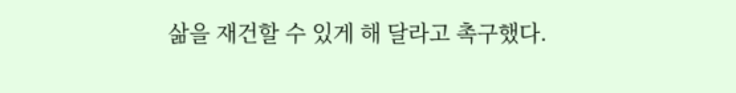삶을 재건할 수 있게 해 달라고 촉구했다.